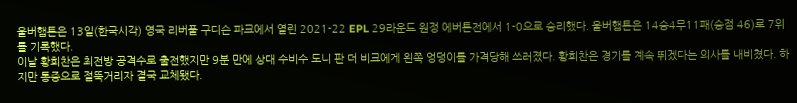울버햄튼은 13일(한국시각) 영국 리버풀 구디슨 파크에서 열린 2021-22 EPL 29라운드 원정 에버튼전에서 1-0으로 승리했다. 울버햄튼은 14승4무11패(승점 46)로 7위를 기록했다.
이날 황희찬은 최전방 공격수로 출전했지만 9분 만에 상대 수비수 도니 판 더 비크에게 왼쪽 엉덩이를 가격당해 쓰러졌다. 황희찬은 경기를 계속 뛰겠다는 의사를 내비쳤다. 하지만 통증으로 절뚝거리자 결국 교체됐다.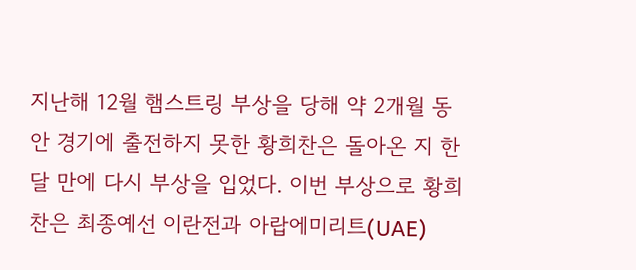지난해 12월 햄스트링 부상을 당해 약 2개월 동안 경기에 출전하지 못한 황희찬은 돌아온 지 한 달 만에 다시 부상을 입었다. 이번 부상으로 황희찬은 최종예선 이란전과 아랍에미리트(UAE)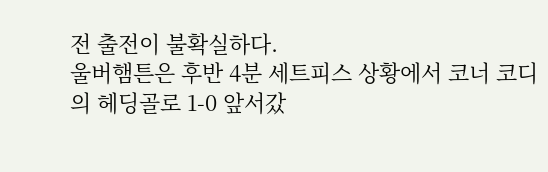전 출전이 불확실하다.
울버햄튼은 후반 4분 세트피스 상황에서 코너 코디의 헤딩골로 1-0 앞서갔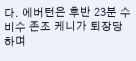다. 에버턴은 후반 23분 수비수 존조 케니가 퇴장당하며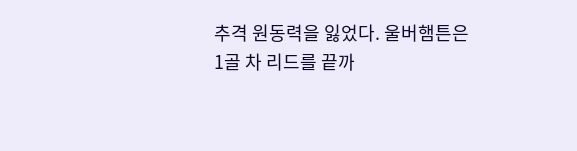추격 원동력을 잃었다. 울버햄튼은 1골 차 리드를 끝까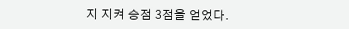지 지켜 승점 3점을 얻었다.